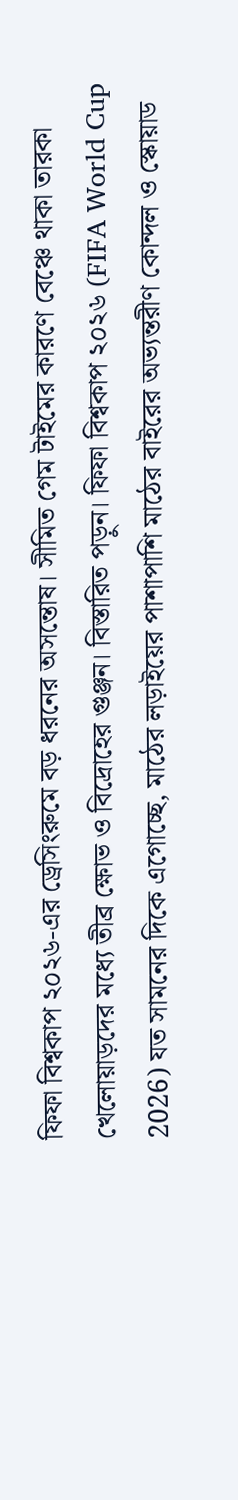ফিফা বিশ্বকাপ ২০২৬-এর ড্রেসিংরুমে বড় ধরনের অসন্তোষ। সীমিত গেম টাইমের কারণে বেঞ্চে থাকা তারকা খেলোয়াড়দের মধ্যে তীব্র ক্ষোভ ও বিদ্রোহের গুঞ্জন। বিস্তারিত পড়ুন। ফিফা বিশ্বকাপ ২০২৬ (FIFA World Cup 2026) যত সামনের দিকে এগোচ্ছে, মাঠের লড়াইয়ের পাশাপাশি মাঠের বাইরের অভ্যন্তরীণ কোন্দল ও স্কোয়াড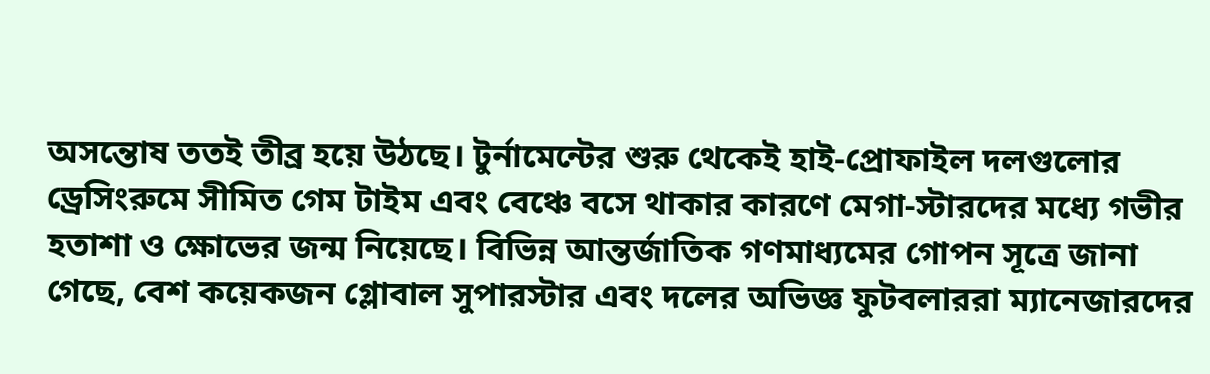অসন্তোষ ততই তীব্র হয়ে উঠছে। টুর্নামেন্টের শুরু থেকেই হাই-প্রোফাইল দলগুলোর ড্রেসিংরুমে সীমিত গেম টাইম এবং বেঞ্চে বসে থাকার কারণে মেগা-স্টারদের মধ্যে গভীর হতাশা ও ক্ষোভের জন্ম নিয়েছে। বিভিন্ন আন্তর্জাতিক গণমাধ্যমের গোপন সূত্রে জানা গেছে, বেশ কয়েকজন গ্লোবাল সুপারস্টার এবং দলের অভিজ্ঞ ফুটবলাররা ম্যানেজারদের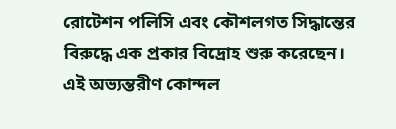রোটেশন পলিসি এবং কৌশলগত সিদ্ধান্তের বিরুদ্ধে এক প্রকার বিদ্রোহ শুরু করেছেন। এই অভ্যন্তরীণ কোন্দল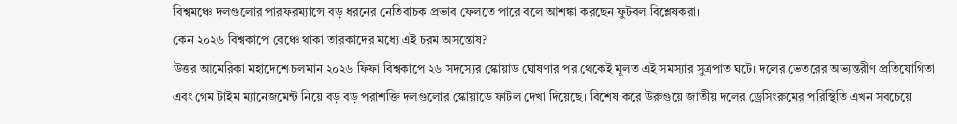বিশ্বমঞ্চে দলগুলোর পারফরম্যান্সে বড় ধরনের নেতিবাচক প্রভাব ফেলতে পারে বলে আশঙ্কা করছেন ফুটবল বিশ্লেষকরা।
কেন ২০২৬ বিশ্বকাপে বেঞ্চে থাকা তারকাদের মধ্যে এই চরম অসন্তোষ?
উত্তর আমেরিকা মহাদেশে চলমান ২০২৬ ফিফা বিশ্বকাপে ২৬ সদস্যের স্কোয়াড ঘোষণার পর থেকেই মূলত এই সমস্যার সুত্রপাত ঘটে। দলের ভেতরের অভ্যন্তরীণ প্রতিযোগিতা এবং গেম টাইম ম্যানেজমেন্ট নিয়ে বড় বড় পরাশক্তি দলগুলোর স্কোয়াডে ফাটল দেখা দিয়েছে। বিশেষ করে উরুগুয়ে জাতীয় দলের ড্রেসিংরুমের পরিস্থিতি এখন সবচেয়ে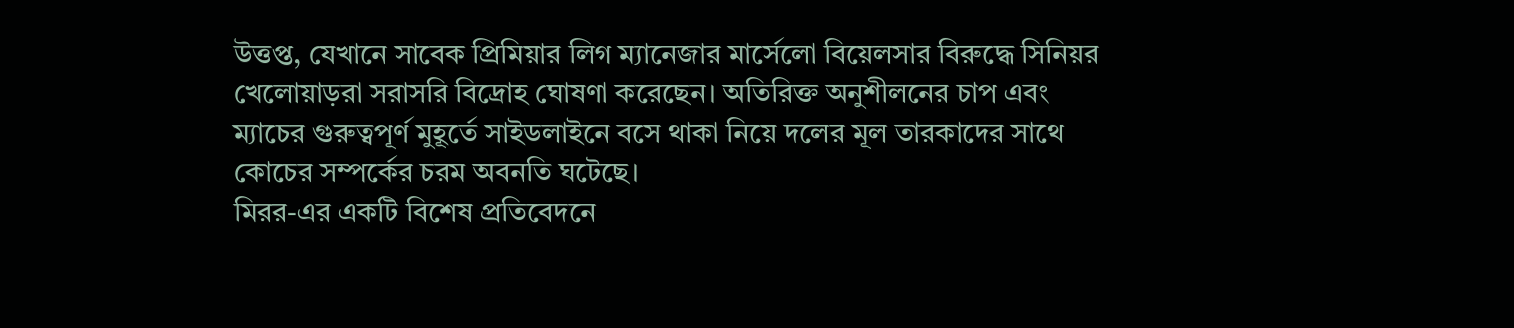উত্তপ্ত, যেখানে সাবেক প্রিমিয়ার লিগ ম্যানেজার মার্সেলো বিয়েলসার বিরুদ্ধে সিনিয়র খেলোয়াড়রা সরাসরি বিদ্রোহ ঘোষণা করেছেন। অতিরিক্ত অনুশীলনের চাপ এবং ম্যাচের গুরুত্বপূর্ণ মুহূর্তে সাইডলাইনে বসে থাকা নিয়ে দলের মূল তারকাদের সাথে কোচের সম্পর্কের চরম অবনতি ঘটেছে।
মিরর-এর একটি বিশেষ প্রতিবেদনে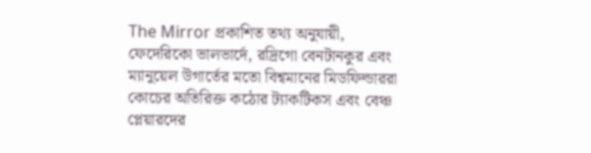The Mirror প্রকাশিত তথ্য অনুযায়ী, ফেদেরিকো ভালভার্দে, রদ্রিগো বেনটানকুর এবং ম্যানুয়েল উগার্তের মতো বিশ্বমানের মিডফিল্ডাররা কোচের অতিরিক্ত কঠোর ট্যাকটিকস এবং বেঞ্চ প্লেয়ারদের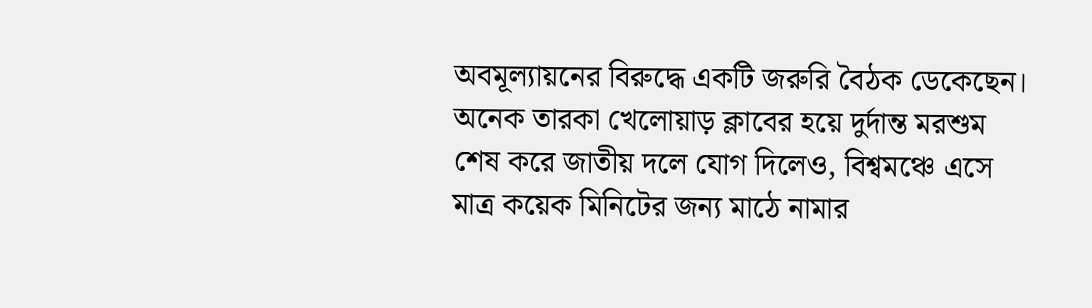অবমূল্যায়নের বিরুদ্ধে একটি জরুরি বৈঠক ডেকেছেন। অনেক তারকা খেলোয়াড় ক্লাবের হয়ে দুর্দান্ত মরশুম শেষ করে জাতীয় দলে যোগ দিলেও, বিশ্বমঞ্চে এসে মাত্র কয়েক মিনিটের জন্য মাঠে নামার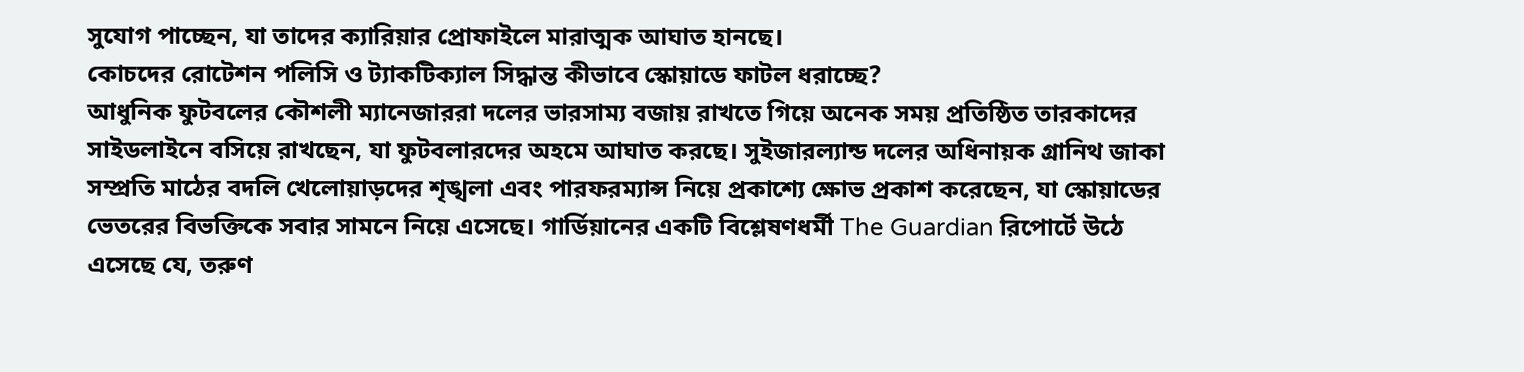সুযোগ পাচ্ছেন, যা তাদের ক্যারিয়ার প্রোফাইলে মারাত্মক আঘাত হানছে।
কোচদের রোটেশন পলিসি ও ট্যাকটিক্যাল সিদ্ধান্ত কীভাবে স্কোয়াডে ফাটল ধরাচ্ছে?
আধুনিক ফুটবলের কৌশলী ম্যানেজাররা দলের ভারসাম্য বজায় রাখতে গিয়ে অনেক সময় প্রতিষ্ঠিত তারকাদের সাইডলাইনে বসিয়ে রাখছেন, যা ফুটবলারদের অহমে আঘাত করছে। সুইজারল্যান্ড দলের অধিনায়ক গ্রানিথ জাকা সম্প্রতি মাঠের বদলি খেলোয়াড়দের শৃঙ্খলা এবং পারফরম্যান্স নিয়ে প্রকাশ্যে ক্ষোভ প্রকাশ করেছেন, যা স্কোয়াডের ভেতরের বিভক্তিকে সবার সামনে নিয়ে এসেছে। গার্ডিয়ানের একটি বিশ্লেষণধর্মী The Guardian রিপোর্টে উঠে এসেছে যে, তরুণ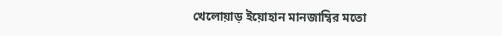খেলোয়াড় ইয়োহান মানজাম্বির মতো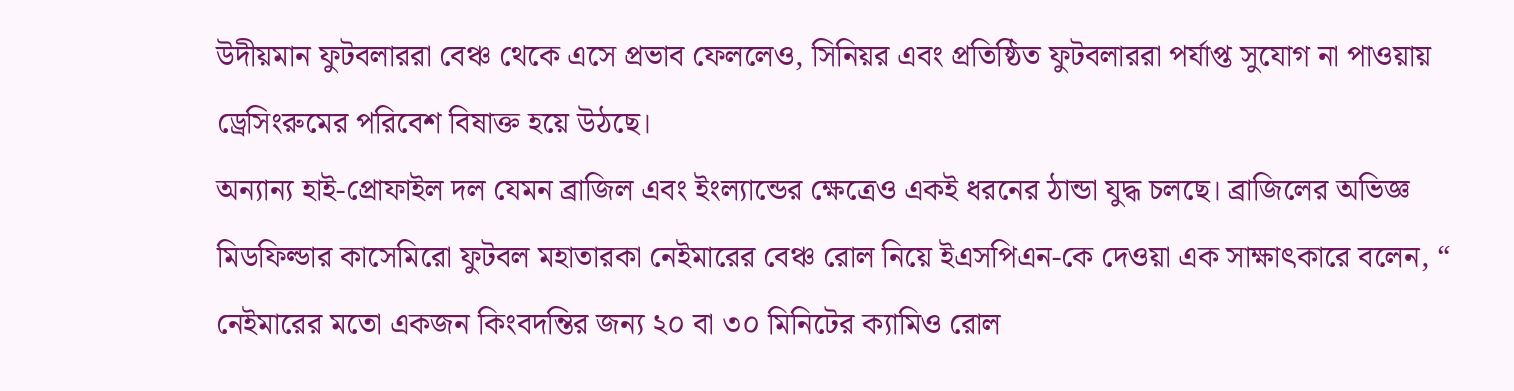উদীয়মান ফুটবলাররা বেঞ্চ থেকে এসে প্রভাব ফেললেও, সিনিয়র এবং প্রতিষ্ঠিত ফুটবলাররা পর্যাপ্ত সুযোগ না পাওয়ায় ড্রেসিংরুমের পরিবেশ বিষাক্ত হয়ে উঠছে।
অন্যান্য হাই-প্রোফাইল দল যেমন ব্রাজিল এবং ইংল্যান্ডের ক্ষেত্রেও একই ধরনের ঠান্ডা যুদ্ধ চলছে। ব্রাজিলের অভিজ্ঞ মিডফিল্ডার কাসেমিরো ফুটবল মহাতারকা নেইমারের বেঞ্চ রোল নিয়ে ইএসপিএন-কে দেওয়া এক সাক্ষাৎকারে বলেন, “ নেইমারের মতো একজন কিংবদন্তির জন্য ২০ বা ৩০ মিনিটের ক্যামিও রোল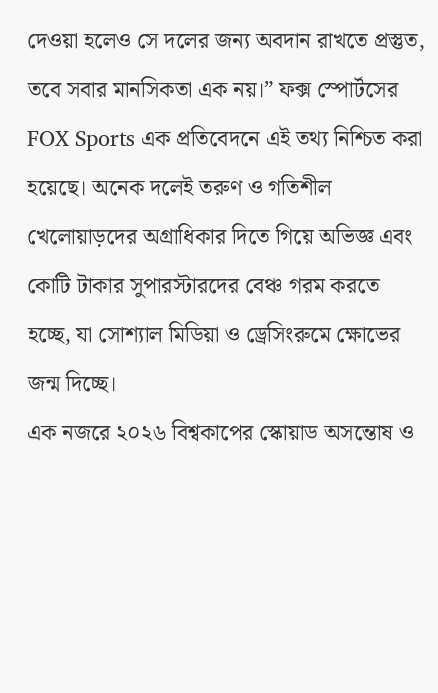দেওয়া হলেও সে দলের জন্য অবদান রাখতে প্রস্তুত, তবে সবার মানসিকতা এক নয়।” ফক্স স্পোর্টসের FOX Sports এক প্রতিবেদনে এই তথ্য নিশ্চিত করা হয়েছে। অনেক দলেই তরুণ ও গতিশীল খেলোয়াড়দের অগ্রাধিকার দিতে গিয়ে অভিজ্ঞ এবং কোটি টাকার সুপারস্টারদের বেঞ্চ গরম করতে হচ্ছে, যা সোশ্যাল মিডিয়া ও ড্রেসিংরুমে ক্ষোভের জন্ম দিচ্ছে।
এক নজরে ২০২৬ বিশ্বকাপের স্কোয়াড অসন্তোষ ও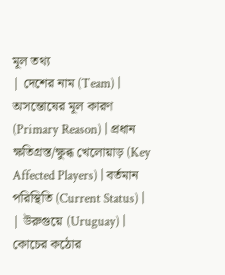মূল তথ্য
| দেশের নাম (Team) | অসন্তোষের মূল কারণ (Primary Reason) | প্রধান ক্ষতিগ্রস্ত/ক্ষুব্ধ খেলোয়াড় (Key Affected Players) | বর্তমান পরিস্থিতি (Current Status) |
| উরুগুয়ে (Uruguay) | কোচের কঠোর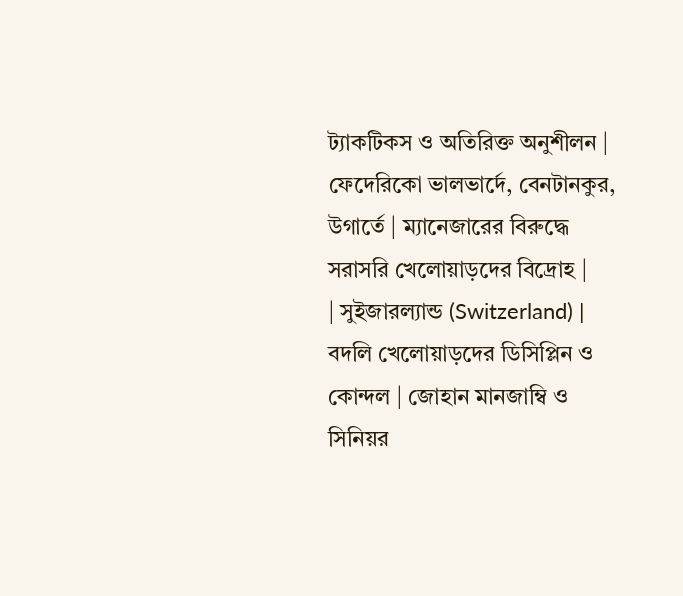ট্যাকটিকস ও অতিরিক্ত অনুশীলন | ফেদেরিকো ভালভার্দে, বেনটানকুর, উগার্তে | ম্যানেজারের বিরুদ্ধে সরাসরি খেলোয়াড়দের বিদ্রোহ |
| সুইজারল্যান্ড (Switzerland) | বদলি খেলোয়াড়দের ডিসিপ্লিন ও কোন্দল | জোহান মানজাম্বি ও সিনিয়র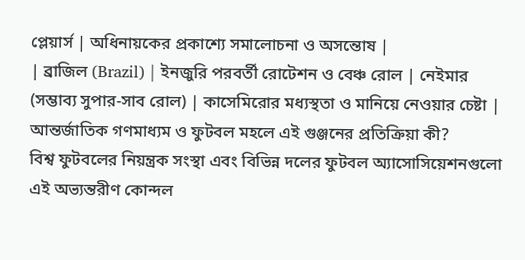প্লেয়ার্স | অধিনায়কের প্রকাশ্যে সমালোচনা ও অসন্তোষ |
| ব্রাজিল (Brazil) | ইনজুরি পরবর্তী রোটেশন ও বেঞ্চ রোল | নেইমার (সম্ভাব্য সুপার-সাব রোল) | কাসেমিরোর মধ্যস্থতা ও মানিয়ে নেওয়ার চেষ্টা |
আন্তর্জাতিক গণমাধ্যম ও ফুটবল মহলে এই গুঞ্জনের প্রতিক্রিয়া কী?
বিশ্ব ফুটবলের নিয়ন্ত্রক সংস্থা এবং বিভিন্ন দলের ফুটবল অ্যাসোসিয়েশনগুলো এই অভ্যন্তরীণ কোন্দল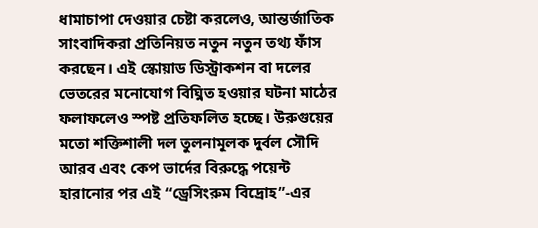ধামাচাপা দেওয়ার চেষ্টা করলেও, আন্তর্জাতিক সাংবাদিকরা প্রতিনিয়ত নতুন নতুন তথ্য ফাঁস করছেন। এই স্কোয়াড ডিস্ট্রাকশন বা দলের ভেতরের মনোযোগ বিঘ্নিত হওয়ার ঘটনা মাঠের ফলাফলেও স্পষ্ট প্রতিফলিত হচ্ছে। উরুগুয়ের মতো শক্তিশালী দল তুলনামূলক দুর্বল সৌদি আরব এবং কেপ ভার্দের বিরুদ্ধে পয়েন্ট হারানোর পর এই “ড্রেসিংরুম বিদ্রোহ”-এর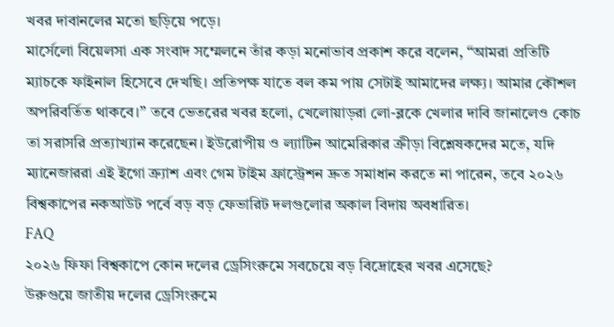খবর দাবানলের মতো ছড়িয়ে পড়ে।
মার্সেলো বিয়েলসা এক সংবাদ সম্মেলনে তাঁর কড়া মনোভাব প্রকাশ করে বলেন, “আমরা প্রতিটি ম্যাচকে ফাইনাল হিসেবে দেখছি। প্রতিপক্ষ যাতে বল কম পায় সেটাই আমাদের লক্ষ্য। আমার কৌশল অপরিবর্তিত থাকবে।” তবে ভেতরের খবর হলো, খেলোয়াড়রা লো-ব্লকে খেলার দাবি জানালেও কোচ তা সরাসরি প্রত্যাখ্যান করেছেন। ইউরোপীয় ও ল্যাটিন আমেরিকার ক্রীড়া বিশ্লেষকদের মতে, যদি ম্যানেজাররা এই ইগো ক্র্যাশ এবং গেম টাইম ফ্রাস্ট্রেশন দ্রুত সমাধান করতে না পারেন, তবে ২০২৬ বিশ্বকাপের নকআউট পর্বে বড় বড় ফেভারিট দলগুলোর অকাল বিদায় অবধারিত।
FAQ
২০২৬ ফিফা বিশ্বকাপে কোন দলের ড্রেসিংরুমে সবচেয়ে বড় বিদ্রোহের খবর এসেছে?
উরুগুয়ে জাতীয় দলের ড্রেসিংরুমে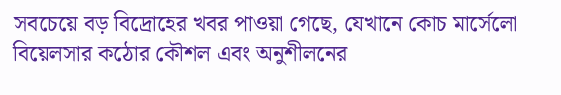সবচেয়ে বড় বিদ্রোহের খবর পাওয়া গেছে, যেখানে কোচ মার্সেলো বিয়েলসার কঠোর কৌশল এবং অনুশীলনের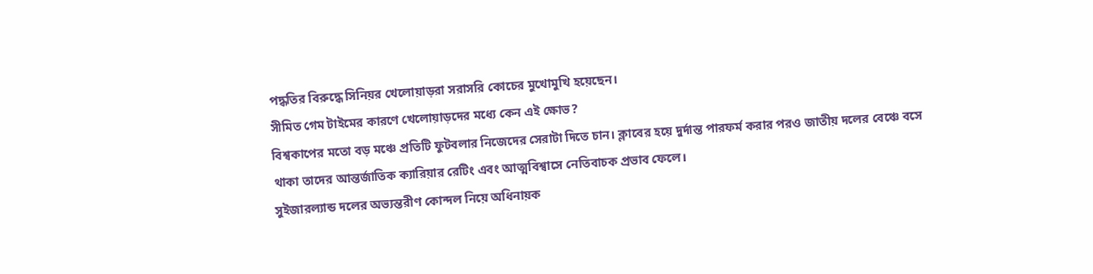পদ্ধতির বিরুদ্ধে সিনিয়র খেলোয়াড়রা সরাসরি কোচের মুখোমুখি হয়েছেন।
সীমিত গেম টাইমের কারণে খেলোয়াড়দের মধ্যে কেন এই ক্ষোভ?
বিশ্বকাপের মতো বড় মঞ্চে প্রতিটি ফুটবলার নিজেদের সেরাটা দিতে চান। ক্লাবের হয়ে দুর্দান্ত পারফর্ম করার পরও জাতীয় দলের বেঞ্চে বসে থাকা তাদের আন্তর্জাতিক ক্যারিয়ার রেটিং এবং আত্মবিশ্বাসে নেতিবাচক প্রভাব ফেলে।
সুইজারল্যান্ড দলের অভ্যন্তরীণ কোন্দল নিয়ে অধিনায়ক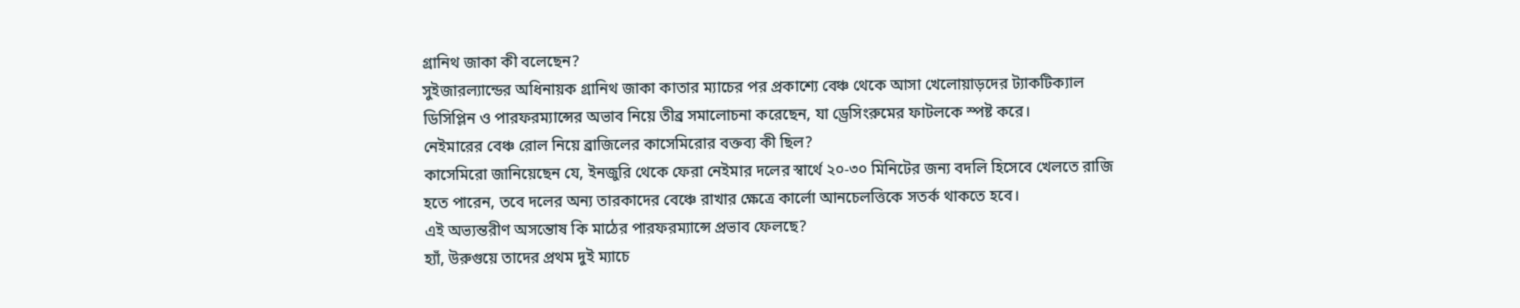গ্রানিথ জাকা কী বলেছেন?
সুইজারল্যান্ডের অধিনায়ক গ্রানিথ জাকা কাতার ম্যাচের পর প্রকাশ্যে বেঞ্চ থেকে আসা খেলোয়াড়দের ট্যাকটিক্যাল ডিসিপ্লিন ও পারফরম্যান্সের অভাব নিয়ে তীব্র সমালোচনা করেছেন, যা ড্রেসিংরুমের ফাটলকে স্পষ্ট করে।
নেইমারের বেঞ্চ রোল নিয়ে ব্রাজিলের কাসেমিরোর বক্তব্য কী ছিল?
কাসেমিরো জানিয়েছেন যে, ইনজুরি থেকে ফেরা নেইমার দলের স্বার্থে ২০-৩০ মিনিটের জন্য বদলি হিসেবে খেলতে রাজি হতে পারেন, তবে দলের অন্য তারকাদের বেঞ্চে রাখার ক্ষেত্রে কার্লো আনচেলত্তিকে সতর্ক থাকতে হবে।
এই অভ্যন্তরীণ অসন্তোষ কি মাঠের পারফরম্যান্সে প্রভাব ফেলছে?
হ্যাঁ, উরুগুয়ে তাদের প্রথম দুই ম্যাচে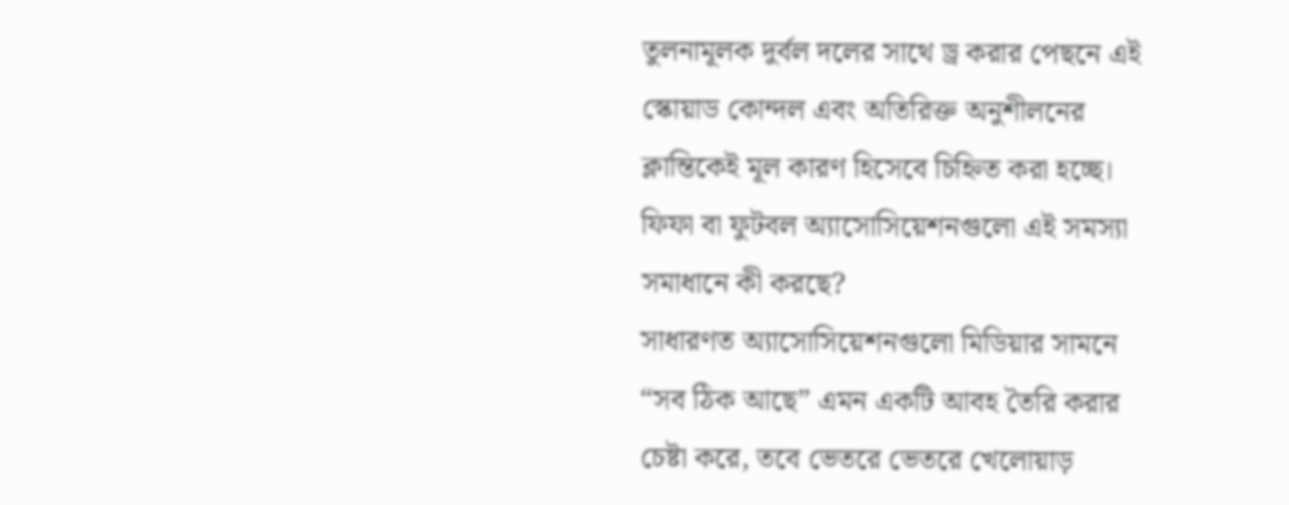তুলনামূলক দুর্বল দলের সাথে ড্র করার পেছনে এই স্কোয়াড কোন্দল এবং অতিরিক্ত অনুশীলনের ক্লান্তিকেই মূল কারণ হিসেবে চিহ্নিত করা হচ্ছে।
ফিফা বা ফুটবল অ্যাসোসিয়েশনগুলো এই সমস্যা সমাধানে কী করছে?
সাধারণত অ্যাসোসিয়েশনগুলো মিডিয়ার সামনে “সব ঠিক আছে” এমন একটি আবহ তৈরি করার চেষ্টা করে, তবে ভেতরে ভেতরে খেলোয়াড়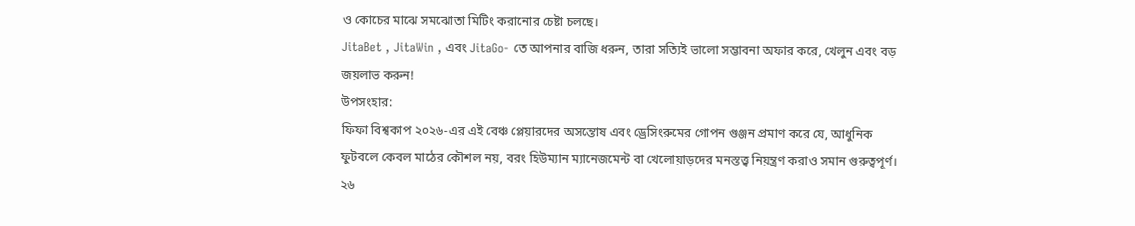ও কোচের মাঝে সমঝোতা মিটিং করানোর চেষ্টা চলছে।
JitaBet , JitaWin , এবং JitaGo- তে আপনার বাজি ধরুন, তারা সত্যিই ভালো সম্ভাবনা অফার করে, খেলুন এবং বড় জয়লাভ করুন!
উপসংহার:
ফিফা বিশ্বকাপ ২০২৬-এর এই বেঞ্চ প্লেয়ারদের অসন্তোষ এবং ড্রেসিংরুমের গোপন গুঞ্জন প্রমাণ করে যে, আধুনিক ফুটবলে কেবল মাঠের কৌশল নয়, বরং হিউম্যান ম্যানেজমেন্ট বা খেলোয়াড়দের মনস্তত্ত্ব নিয়ন্ত্রণ করাও সমান গুরুত্বপূর্ণ। ২৬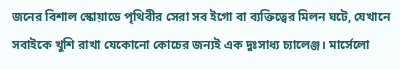জনের বিশাল স্কোয়াডে পৃথিবীর সেরা সব ইগো বা ব্যক্তিত্বের মিলন ঘটে, যেখানে সবাইকে খুশি রাখা যেকোনো কোচের জন্যই এক দুঃসাধ্য চ্যালেঞ্জ। মার্সেলো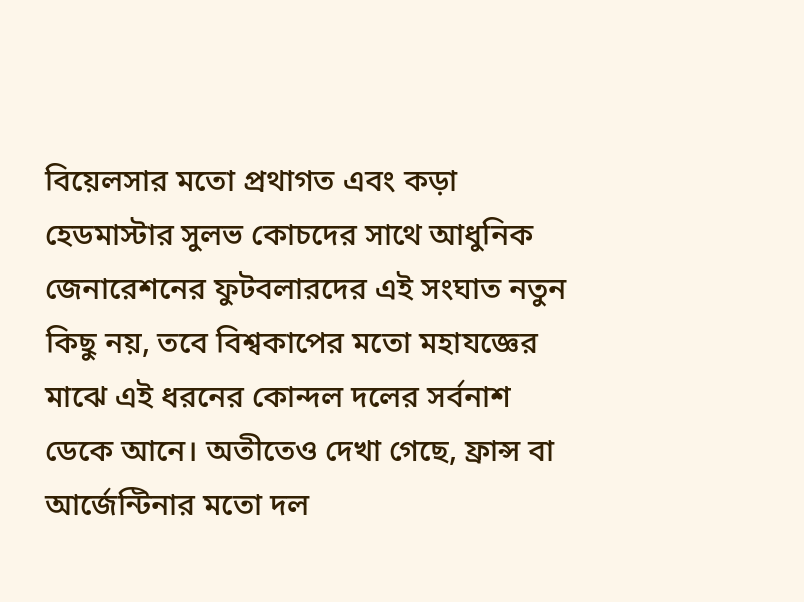বিয়েলসার মতো প্রথাগত এবং কড়া হেডমাস্টার সুলভ কোচদের সাথে আধুনিক জেনারেশনের ফুটবলারদের এই সংঘাত নতুন কিছু নয়, তবে বিশ্বকাপের মতো মহাযজ্ঞের মাঝে এই ধরনের কোন্দল দলের সর্বনাশ ডেকে আনে। অতীতেও দেখা গেছে, ফ্রান্স বা আর্জেন্টিনার মতো দল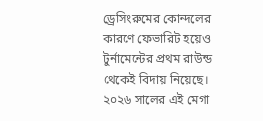ড্রেসিংরুমের কোন্দলের কারণে ফেভারিট হয়েও টুর্নামেন্টের প্রথম রাউন্ড থেকেই বিদায় নিয়েছে। ২০২৬ সালের এই মেগা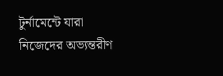টুর্নামেন্টে যারা নিজেদের অভ্যন্তরীণ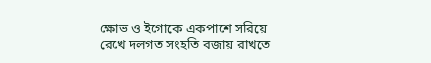ক্ষোভ ও ইগোকে একপাশে সরিয়ে রেখে দলগত সংহতি বজায় রাখতে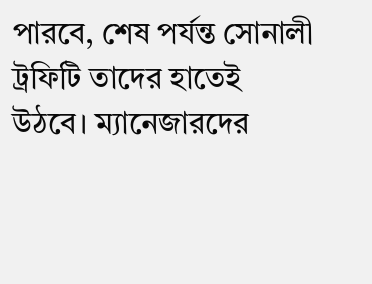পারবে, শেষ পর্যন্ত সোনালী ট্রফিটি তাদের হাতেই উঠবে। ম্যানেজারদের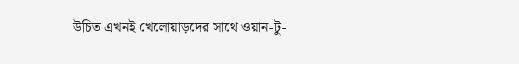উচিত এখনই খেলোয়াড়দের সাথে ওয়ান-টু-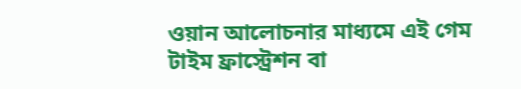ওয়ান আলোচনার মাধ্যমে এই গেম টাইম ফ্রাস্ট্রেশন বা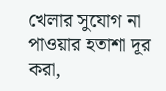খেলার সুযোগ না পাওয়ার হতাশা দূর করা,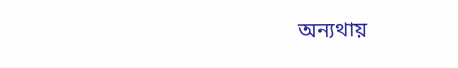অন্যথায়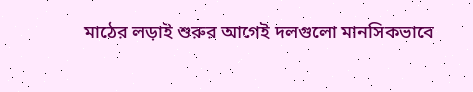মাঠের লড়াই শুরুর আগেই দলগুলো মানসিকভাবে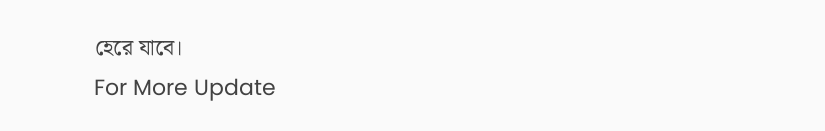হেরে যাবে।
For More Update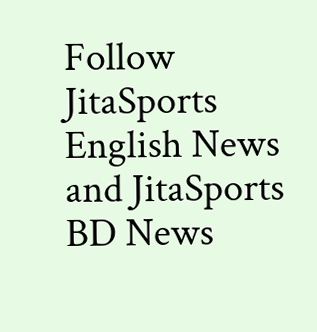Follow JitaSports English News and JitaSports BD News